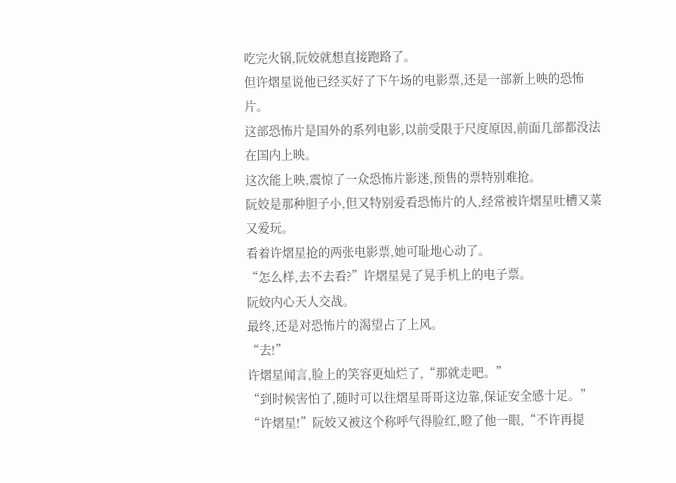吃完火锅,阮姣就想直接跑路了。
但许熠星说他已经买好了下午场的电影票,还是一部新上映的恐怖片。
这部恐怖片是国外的系列电影,以前受限于尺度原因,前面几部都没法在国内上映。
这次能上映,震惊了一众恐怖片影迷,预售的票特别难抢。
阮姣是那种胆子小,但又特别爱看恐怖片的人,经常被许熠星吐槽又菜又爱玩。
看着许熠星抢的两张电影票,她可耻地心动了。
“怎么样,去不去看?”许熠星晃了晃手机上的电子票。
阮姣内心天人交战。
最终,还是对恐怖片的渴望占了上风。
“去!”
许熠星闻言,脸上的笑容更灿烂了,“那就走吧。”
“到时候害怕了,随时可以往熠星哥哥这边靠,保证安全感十足。”
“许熠星!”阮姣又被这个称呼气得脸红,瞪了他一眼,“不许再提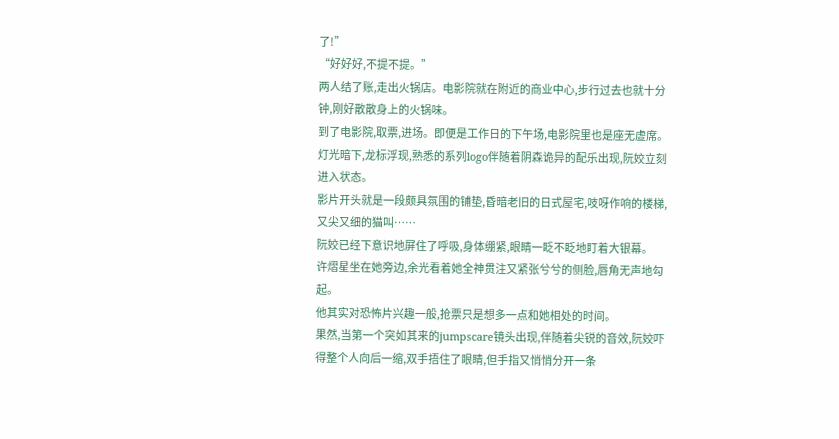了!”
“好好好,不提不提。”
两人结了账,走出火锅店。电影院就在附近的商业中心,步行过去也就十分钟,刚好散散身上的火锅味。
到了电影院,取票,进场。即便是工作日的下午场,电影院里也是座无虚席。
灯光暗下,龙标浮现,熟悉的系列logo伴随着阴森诡异的配乐出现,阮姣立刻进入状态。
影片开头就是一段颇具氛围的铺垫,昏暗老旧的日式屋宅,吱呀作响的楼梯,又尖又细的猫叫……
阮姣已经下意识地屏住了呼吸,身体绷紧,眼睛一眨不眨地盯着大银幕。
许熠星坐在她旁边,余光看着她全神贯注又紧张兮兮的侧脸,唇角无声地勾起。
他其实对恐怖片兴趣一般,抢票只是想多一点和她相处的时间。
果然,当第一个突如其来的jumpscare镜头出现,伴随着尖锐的音效,阮姣吓得整个人向后一缩,双手捂住了眼睛,但手指又悄悄分开一条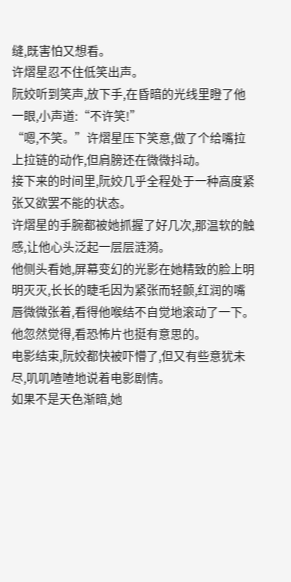缝,既害怕又想看。
许熠星忍不住低笑出声。
阮姣听到笑声,放下手,在昏暗的光线里瞪了他一眼,小声道:“不许笑!”
“嗯,不笑。”许熠星压下笑意,做了个给嘴拉上拉链的动作,但肩膀还在微微抖动。
接下来的时间里,阮姣几乎全程处于一种高度紧张又欲罢不能的状态。
许熠星的手腕都被她抓握了好几次,那温软的触感,让他心头泛起一层层涟漪。
他侧头看她,屏幕变幻的光影在她精致的脸上明明灭灭,长长的睫毛因为紧张而轻颤,红润的嘴唇微微张着,看得他喉结不自觉地滚动了一下。
他忽然觉得,看恐怖片也挺有意思的。
电影结束,阮姣都快被吓懵了,但又有些意犹未尽,叽叽喳喳地说着电影剧情。
如果不是天色渐暗,她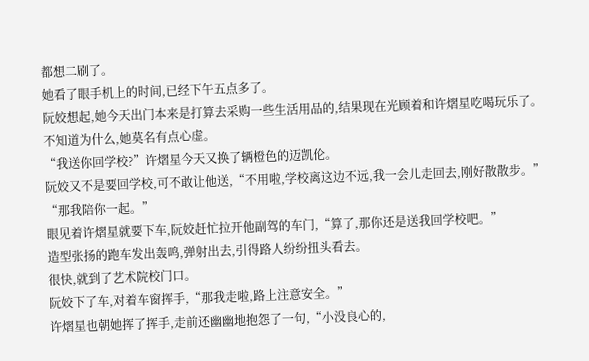都想二刷了。
她看了眼手机上的时间,已经下午五点多了。
阮姣想起,她今天出门本来是打算去采购一些生活用品的,结果现在光顾着和许熠星吃喝玩乐了。
不知道为什么,她莫名有点心虚。
“我送你回学校?”许熠星今天又换了辆橙色的迈凯伦。
阮姣又不是要回学校,可不敢让他送,“不用啦,学校离这边不远,我一会儿走回去,刚好散散步。”
“那我陪你一起。”
眼见着许熠星就要下车,阮姣赶忙拉开他副驾的车门,“算了,那你还是送我回学校吧。”
造型张扬的跑车发出轰鸣,弹射出去,引得路人纷纷扭头看去。
很快,就到了艺术院校门口。
阮姣下了车,对着车窗挥手,“那我走啦,路上注意安全。”
许熠星也朝她挥了挥手,走前还幽幽地抱怨了一句,“小没良心的,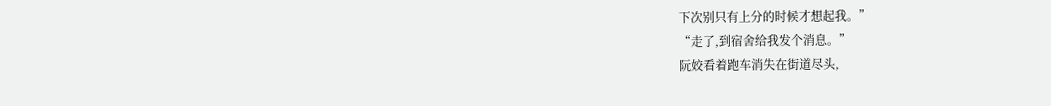下次别只有上分的时候才想起我。”
“走了,到宿舍给我发个消息。”
阮姣看着跑车消失在街道尽头,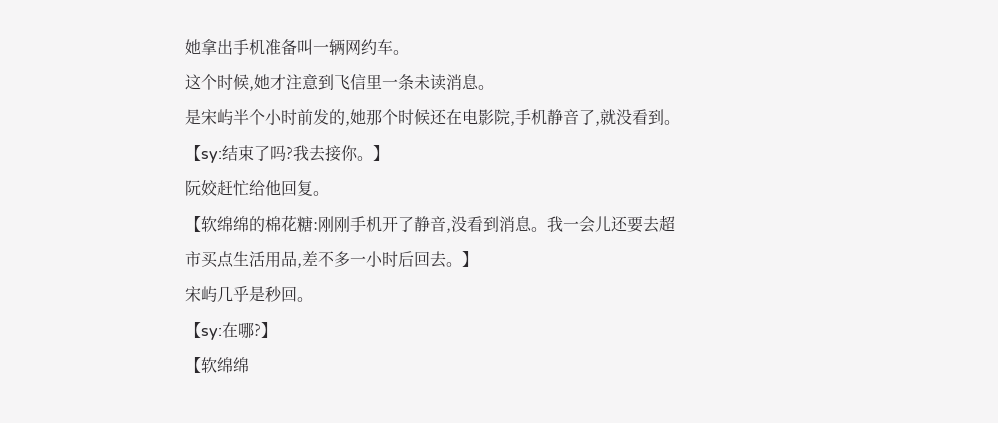她拿出手机准备叫一辆网约车。
这个时候,她才注意到飞信里一条未读消息。
是宋屿半个小时前发的,她那个时候还在电影院,手机静音了,就没看到。
【sy:结束了吗?我去接你。】
阮姣赶忙给他回复。
【软绵绵的棉花糖:刚刚手机开了静音,没看到消息。我一会儿还要去超市买点生活用品,差不多一小时后回去。】
宋屿几乎是秒回。
【sy:在哪?】
【软绵绵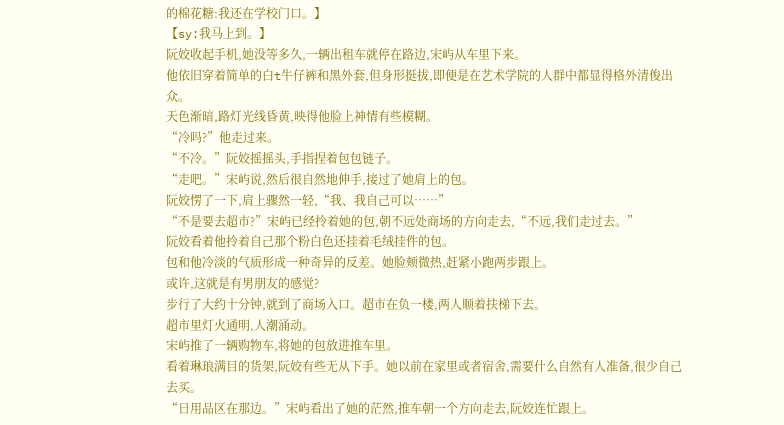的棉花糖:我还在学校门口。】
【sy:我马上到。】
阮姣收起手机,她没等多久,一辆出租车就停在路边,宋屿从车里下来。
他依旧穿着简单的白t牛仔裤和黑外套,但身形挺拔,即便是在艺术学院的人群中都显得格外清俊出众。
天色渐暗,路灯光线昏黄,映得他脸上神情有些模糊。
“冷吗?”他走过来。
“不冷。”阮姣摇摇头,手指捏着包包链子。
“走吧。”宋屿说,然后很自然地伸手,接过了她肩上的包。
阮姣愣了一下,肩上骤然一轻,“我、我自己可以……”
“不是要去超市?”宋屿已经拎着她的包,朝不远处商场的方向走去,“不远,我们走过去。”
阮姣看着他拎着自己那个粉白色还挂着毛绒挂件的包。
包和他冷淡的气质形成一种奇异的反差。她脸颊微热,赶紧小跑两步跟上。
或许,这就是有男朋友的感觉?
步行了大约十分钟,就到了商场入口。超市在负一楼,两人顺着扶梯下去。
超市里灯火通明,人潮涌动。
宋屿推了一辆购物车,将她的包放进推车里。
看着琳琅满目的货架,阮姣有些无从下手。她以前在家里或者宿舍,需要什么自然有人准备,很少自己去买。
“日用品区在那边。”宋屿看出了她的茫然,推车朝一个方向走去,阮姣连忙跟上。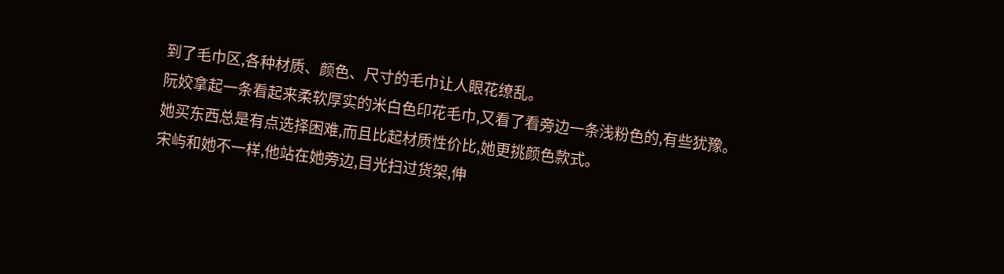到了毛巾区,各种材质、颜色、尺寸的毛巾让人眼花缭乱。
阮姣拿起一条看起来柔软厚实的米白色印花毛巾,又看了看旁边一条浅粉色的,有些犹豫。
她买东西总是有点选择困难,而且比起材质性价比,她更挑颜色款式。
宋屿和她不一样,他站在她旁边,目光扫过货架,伸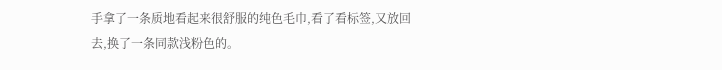手拿了一条质地看起来很舒服的纯色毛巾,看了看标签,又放回去,换了一条同款浅粉色的。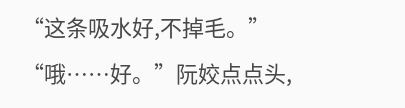“这条吸水好,不掉毛。”
“哦……好。”阮姣点点头,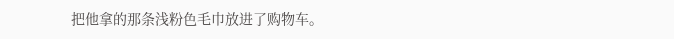把他拿的那条浅粉色毛巾放进了购物车。